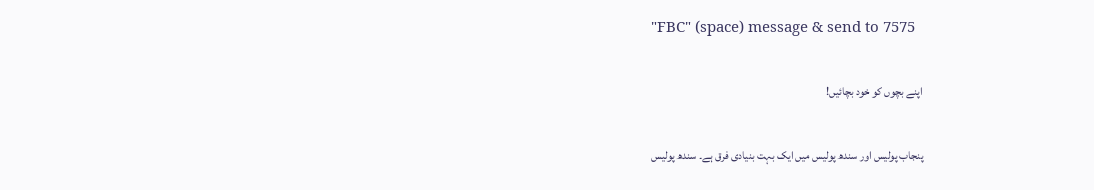"FBC" (space) message & send to 7575

اپنے بچوں کو خود بچائیں!

پنجاب پولیس اور سندھ پولیس میں ایک بہت بنیادی فرق ہے۔ سندھ پولیس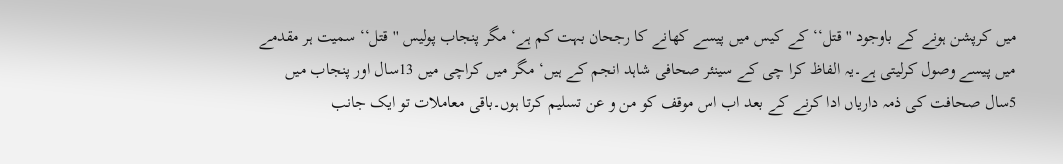میں کرپشن ہونے کے باوجود ''قتل‘‘ کے کیس میں پیسے کھانے کا رجحان بہت کم ہے‘ مگر پنجاب پولیس ''قتل‘‘ سمیت ہر مقدمے میں پیسے وصول کرلیتی ہے۔یہ الفاظ کرا چی کے سینئر صحافی شاہد انجم کے ہیں‘ مگر میں کراچی میں 13سال اور پنجاب میں 5سال صحافت کی ذمہ داریاں ادا کرنے کے بعد اب اس موقف کو من و عن تسلیم کرتا ہوں۔باقی معاملات تو ایک جانب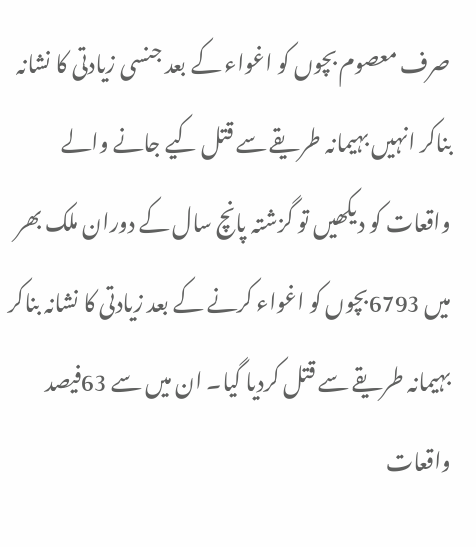صرف معصوم بچوں کو اغواء کے بعد جنسی زیادتی کا نشانہ بناکر انہیں بہیمانہ طریقے سے قتل کیے جانے والے واقعات کو دیکھیں تو گزشتہ پانچ سال کے دوران ملک بھر میں 6793بچوں کو اغواء کرنے کے بعد زیادتی کا نشانہ بناکر بہیمانہ طریقے سے قتل کردیا گیا۔ ان میں سے 63فیصد واقعات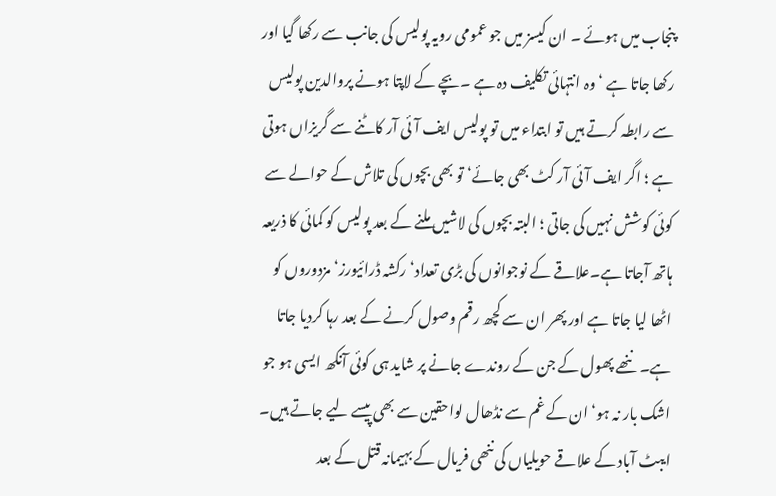پنجاب میں ہوئے ۔ ان کیسز میں جو عمومی رویہ پولیس کی جانب سے رکھا گیا اور رکھا جاتا ہے ‘ وہ انتہائی تکلیف دہ ہے ۔بچے کے لاپتا ہونے پروالدین پولیس سے رابطہ کرتے ہیں تو ابتداء میں تو پولیس ایف آئی آر کاٹنے سے گریزاں ہوتی ہے ؛ اگر ایف آئی آر کٹ بھی جائے‘ تو بھی بچوں کی تلاش کے حوالے سے کوئی کوشش نہیں کی جاتی ؛ البتہ بچوں کی لاشیں ملنے کے بعد پولیس کو کمائی کا ذریعہ ہاتھ آجاتا ہے۔علاقے کے نوجوانوں کی بڑی تعداد‘ رکشہ ڈرائیورز‘ مزدوروں کو اٹھا لیا جاتا ہے اور پھر ان سے کچھ رقم وصول کرنے کے بعد رہا کردیا جاتا ہے۔ ننھے پھول کے جن کے روندے جانے پر شاید ہی کوئی آنکھ ایسی ہو جو اشک بار نہ ہو‘ ان کے غم سے نڈھال لواحقین سے بھی پیسے لیے جاتے ہیں۔
ایبٹ آباد کے علاقے حویلیاں کی ننھی فریال کے بہیمانہ قتل کے بعد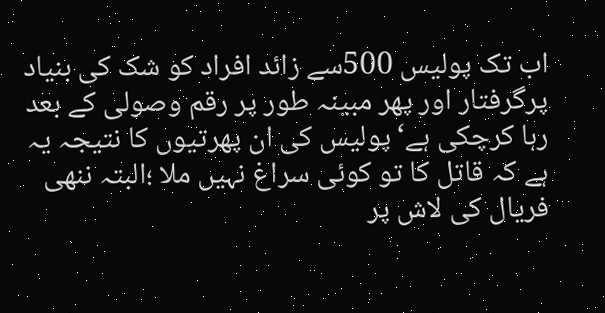اب تک پولیس 500سے زائد افراد کو شک کی بنیاد پرگرفتار اور پھر مبینہ طور پر رقم وصولی کے بعد رہا کرچکی ہے‘پولیس کی ان پھرتیوں کا نتیجہ یہ ہے کہ قاتل کا تو کوئی سراغ نہیں ملا ؛البتہ ننھی فریال کی لاش پر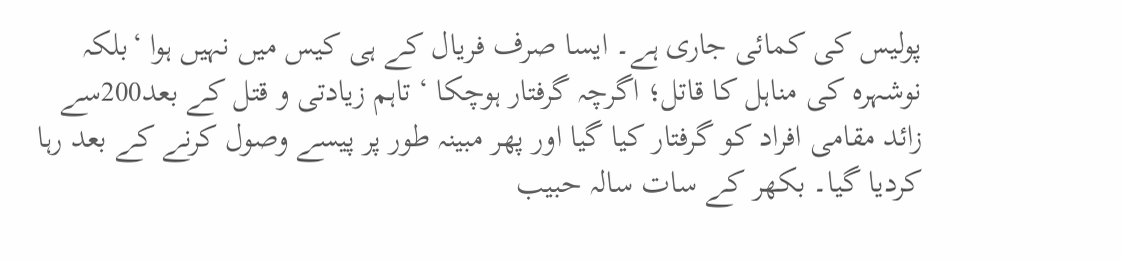پولیس کی کمائی جاری ہے۔ ایسا صرف فریال کے ہی کیس میں نہیں ہوا ‘بلکہ نوشہرہ کی مناہل کا قاتل؛ اگرچہ گرفتار ہوچکا ‘ تاہم زیادتی و قتل کے بعد200سے زائد مقامی افراد کو گرفتار کیا گیا اور پھر مبینہ طور پر پیسے وصول کرنے کے بعد رہا کردیا گیا۔ بکھر کے سات سالہ حبیب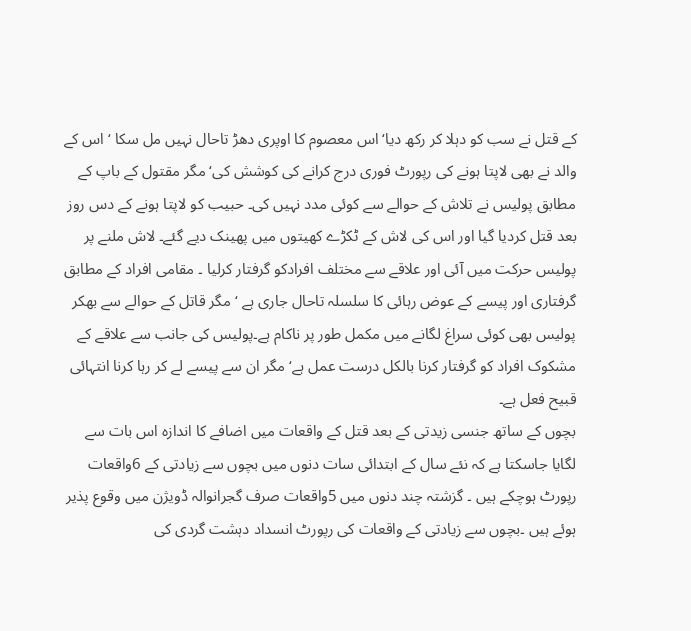کے قتل نے سب کو دہلا کر رکھ دیا‘ اس معصوم کا اوپری دھڑ تاحال نہیں مل سکا ‘ اس کے والد نے بھی لاپتا ہونے کی رپورٹ فوری درج کرانے کی کوشش کی‘ مگر مقتول کے باپ کے مطابق پولیس نے تلاش کے حوالے سے کوئی مدد نہیں کی۔ حبیب کو لاپتا ہونے کے دس روز بعد قتل کردیا گیا اور اس کی لاش کے ٹکڑے کھیتوں میں پھینک دیے گئے۔ لاش ملنے پر پولیس حرکت میں آئی اور علاقے سے مختلف افرادکو گرفتار کرلیا ۔ مقامی افراد کے مطابق گرفتاری اور پیسے کے عوض رہائی کا سلسلہ تاحال جاری ہے ‘مگر قاتل کے حوالے سے بھکر پولیس بھی کوئی سراغ لگانے میں مکمل طور پر ناکام ہے۔پولیس کی جانب سے علاقے کے مشکوک افراد کو گرفتار کرنا بالکل درست عمل ہے‘ مگر ان سے پیسے لے کر رہا کرنا انتہائی قبیح فعل ہے۔
بچوں کے ساتھ جنسی زیدتی کے بعد قتل کے واقعات میں اضافے کا اندازہ اس بات سے لگایا جاسکتا ہے کہ نئے سال کے ابتدائی سات دنوں میں بچوں سے زیادتی کے 6واقعات رپورٹ ہوچکے ہیں ۔ گزشتہ چند دنوں میں 5واقعات صرف گجرانوالہ ڈویژن میں وقوع پذیر ہوئے ہیں ۔بچوں سے زیادتی کے واقعات کی رپورٹ انسداد دہشت گردی کی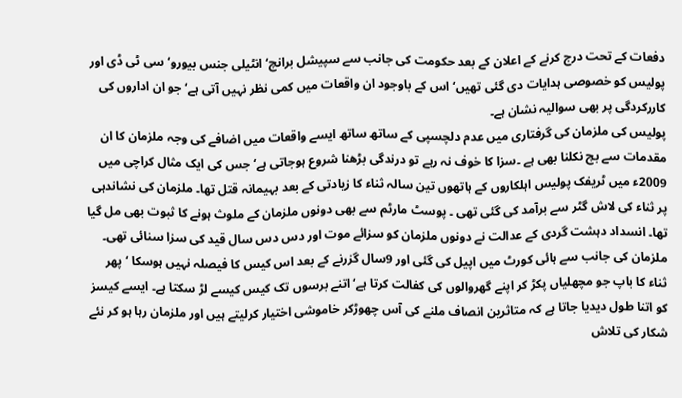دفعات کے تحت درج کرنے کے اعلان کے بعد حکومت کی جانب سے سپیشل برانچ‘ انٹیلی جنس بیورو‘ سی ٹی ڈی اور پولیس کو خصوصی ہدایات دی گئی تھیں‘ اس کے باوجود ان واقعات میں کمی نظر نہیں آتی ہے‘ جو ان اداروں کی کاررکردگی پر بھی سوالیہ نشان ہے۔
پولیس کی ملزمان کی گرفتاری میں عدم دلچسپی کے ساتھ ساتھ ایسے واقعات میں اضافے کی وجہ ملزمان کا ان مقدمات سے بچ نکلنا بھی ہے ۔سزا کا خوف نہ رہے تو درندگی بڑھنا شروع ہوجاتی ہے‘ جس کی ایک مثال کراچی میں 2009ء میں ٹریفک پولیس اہلکاروں کے ہاتھوں تین سالہ ثناء کا زیادتی کے بعد بہیمانہ قتل تھا۔ ملزمان کی نشاندہی پر ثناء کی لاش گٹر سے برآمد کی گئی تھی ۔ پوسٹ مارٹم سے بھی دونوں ملزمان کے ملوث ہونے کا ثبوت بھی مل گیا تھا۔ انسداد دہشت گردی کے عدالت نے دونوں ملزمان کو سزائے موت اور دس دس سال قید کی سزا سنائی تھی۔ ملزمان کی جانب سے ہائی کورٹ میں اپیل کی گئی اور 9سال گزرنے کے بعد اس کیس کا فیصلہ نہیں ہوسکا ‘ پھر ثناء کا باپ جو مچھلیاں پکڑ کر اپنے گھروالوں کی کفالت کرتا ہے‘ اتنے برسوں تک کیس کیسے لڑ سکتا ہے۔ ایسے کیسز کو اتنا طول دیدیا جاتا ہے کہ متاثرین انصاف ملنے کی آس چھوڑکر خاموشی اختیار کرلیتے ہیں اور ملزمان رہا ہو کر نئے شکار کی تلاش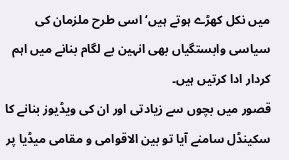میں نکل کھڑے ہوتے ہیں‘ اسی طرح ملزمان کی سیاسی وابستگیاں بھی انہین بے لگام بنانے میں اہم کردار ادا کرتیں ہیں۔
قصور میں بچوں سے زیادتی اور ان کی ویڈیوز بنانے کا سکینڈل سامنے آیا تو بین الاقوامی و مقامی میڈیا پر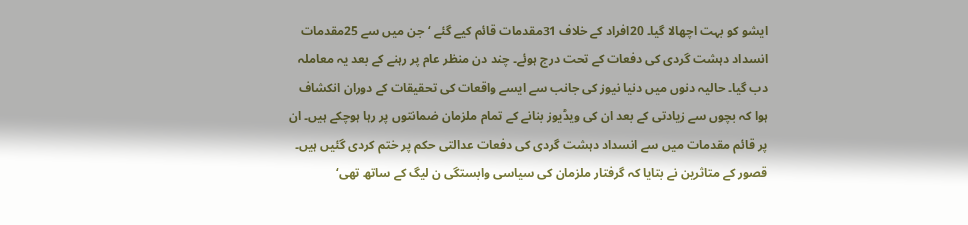ایشو کو بہت اچھالا گیا۔ 20افراد کے خلاف 31مقدمات قائم کیے گئے ‘جن میں سے 25مقدمات انسداد دہشت گردی کی دفعات کے تحت درج ہوئے۔ چند دن منظر عام پر رہنے کے بعد یہ معاملہ دب گیا۔ حالیہ دنوں میں دنیا نیوز کی جانب سے ایسے واقعات کی تحقیقات کے دوران انکشاف ہوا کہ بچوں سے زیادتی کے بعد ان کی ویڈیوز بنانے کے تمام ملزمان ضمانتوں پر رہا ہوچکے ہیں۔ ان پر قائم مقدمات میں سے انسداد دہشت گردی کی دفعات عدالتی حکم پر ختم کردی گئیں ہیں۔ قصور کے متاثرین نے بتایا کہ گرفتار ملزمان کی سیاسی وابستگی ن لیگ کے ساتھ تھی‘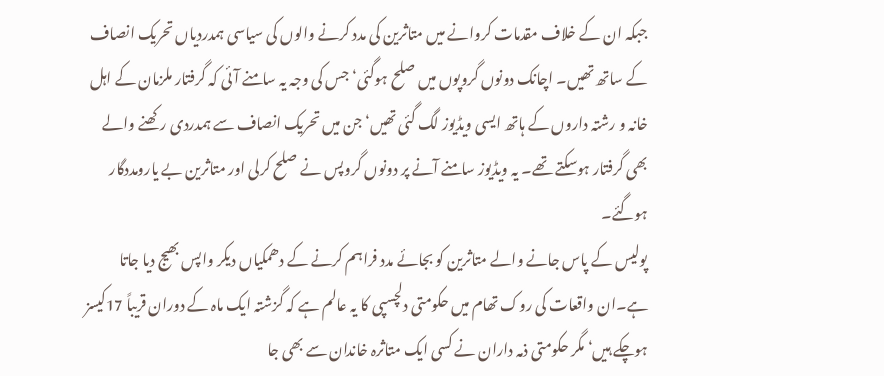جبکہ ان کے خلاف مقدمات کروانے میں متاثرین کی مدد کرنے والوں کی سیاسی ہمدردیاں تحریک انصاف کے ساتھ تھیں۔ اچانک دونوں گروپوں میں صلح ہوگئی‘ جس کی وجہ یہ سامنے آئی کہ گرفتار ملزمان کے اہل خانہ و رشتہ داروں کے ہاتھ ایسی ویڈیوز لگ گئی تھیں‘ جن میں تحریک انصاف سے ہمدردی رکھنے والے بھی گرفتار ہوسکتے تھے۔ یہ ویڈیوز سامنے آنے پر دونوں گروپس نے صلح کرلی اور متاثرین بے یارومددگار ہوگئے۔
پولیس کے پاس جانے والے متاثرین کو بجائے مدد فراہم کرنے کے دھمکیاں دیکر واپس بھیج دیا جاتا ہے۔ان واقعات کی روک تھام میں حکومتی دلچسپی کا یہ عالم ہے کہ گزشتہ ایک ماہ کے دوران قریباً 17کیسز ہوچکے ہیں‘ مگر حکومتی ذمہ داران نے کسی ایک متاثرہ خاندان سے بھی جا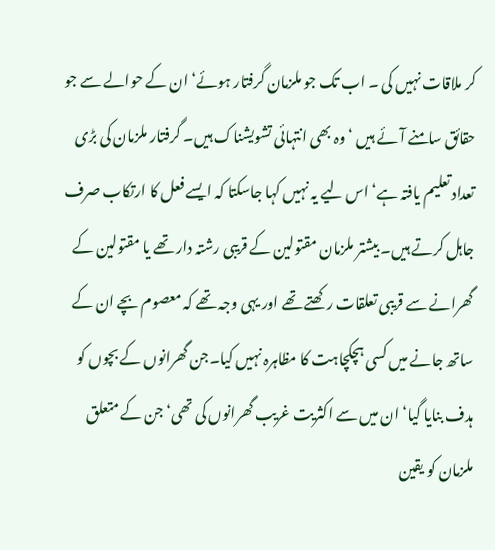کر ملاقات نہیں کی ۔ اب تک جو ملزمان گرفتار ہوئے‘ ان کے حوالے سے جو حقائق سامنے آئے ہیں ‘وہ بھی انتہائی تشویشناک ہیں۔ گرفتار ملزمان کی بڑی تعداد تعلیم یافتہ ہے‘ اس لیے یہ نہیں کہا جاسکتا کہ ایسے فعل کا ارتکاب صرف جاہل کرتے ہیں۔ بیشتر ملزمان مقتولین کے قریبی رشتہ دار تھے یا مقتولین کے گھرانے سے قریبی تعلقات رکھتے تھے اور یہی وجہ تھے کہ معصوم بچے ان کے ساتھ جانے میں کسی ہچکچاہت کا مظاہرہ نہیں کیا۔جن گھرانوں کے بچوں کو ہدف بنایا گیا‘ ان میں سے اکثریت غریب گھرانوں کی تھی‘ جن کے متعلق ملزمان کو یقین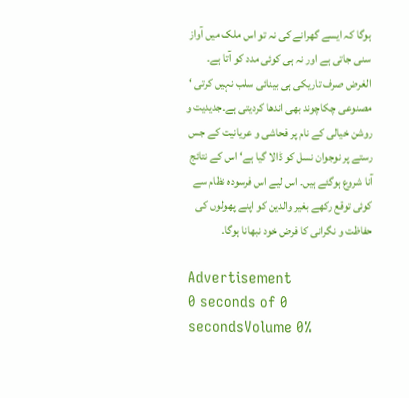ہوگا کہ ایسے گھرانے کی نہ تو اس ملک میں آواز سنی جاتی ہے اور نہ ہی کوئی مدد کو آتا ہے۔
الغرض صرف تاریکی ہی بینائی سلب نہیں کرتی ‘ مصنوعی چکاچوند بھی اندھا کردیتی ہے۔جدیدیت و روشن خیالی کے نام پر فحاشی و عریانیت کے جس رستے پر نوجوان نسل کو ڈالا گیا ہے‘ اس کے نتائج آنا شروع ہوگئے ہیں۔ اس لیے اس فرسودہ نظام سے کوئی توقع رکھے بغیر والدین کو اپنے پھولوں کی حفاظت و نگرانی کا فرض خود نبھانا ہوگا۔

Advertisement
0 seconds of 0 secondsVolume 0%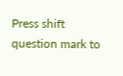Press shift question mark to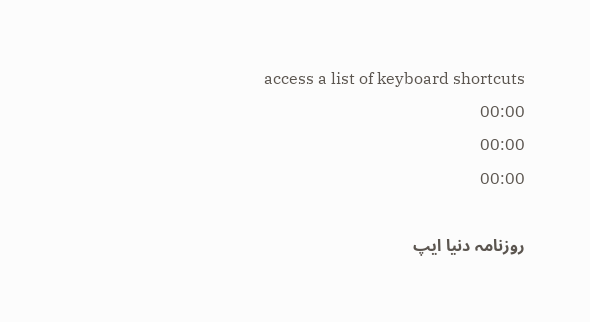access a list of keyboard shortcuts
00:00
00:00
00:00

روزنامہ دنیا ایپ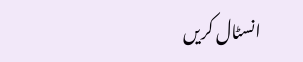انسٹال کریں